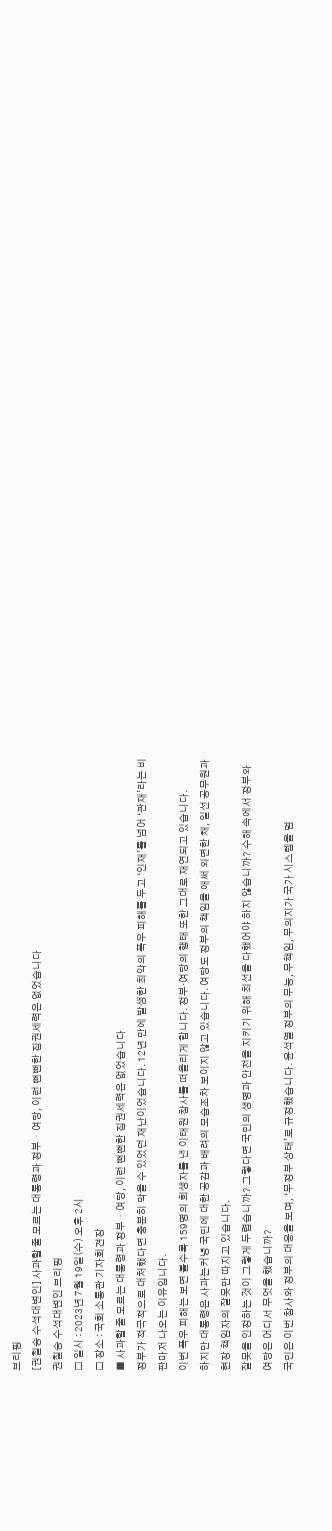브리핑
[권칠승 수석대변인] 사과할 줄 모르는 대통령과 정부・여당, 이런 뻔뻔한 집권세력은 없었습니다
권칠승 수석대변인 브리핑
□ 일시 : 2023년 7월 19일(수) 오후 2시
□ 장소 : 국회 소통관 기자회견장
■ 사과할 줄 모르는 대통령과 정부・여당, 이런 뻔뻔한 집권세력은 없었습니다
정부가 적극적으로 대처했다면 충분히 막을 수 있었던 재난이었습니다. 12년 만에 발생한 최악의 폭우 피해를 두고 ‘인재’를 넘어 ‘관재’라는 비판마저 나오는 이유입니다.
이번 폭우 피해는 보면 볼수록 159명의 희생자를 낸 이태원 참사를 떠올리게 합니다. 정부·여당의 행태 또한 그대로 재연되고 있습니다.
하지만 대통령은 사과는커녕 국민에 대한 공감과 배려의 모습조차 보이지 않고 있습니다. 여당도 정부의 책임을 애써 외면한 채, 일선 공무원과 현장 책임자의 잘못만 따지고 있습니다.
잘못을 인정하는 것이 그렇게 두렵습니까? 그렇다면 국민의 생명과 안전을 지키기 위해 최선을 다했어야 하지 않습니까? 수해 속에서 정부와 여당은 어디서 무엇을 했습니까?
국민은 이번 참사와 정부의 대응을 보며, ‘무정부 상태’로 규정했습니다. 윤석열 정부의 무능, 무책임, 무의지가 국가 시스템을 멈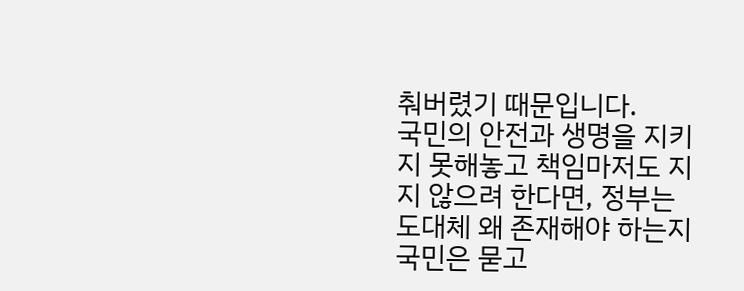춰버렸기 때문입니다.
국민의 안전과 생명을 지키지 못해놓고 책임마저도 지지 않으려 한다면, 정부는 도대체 왜 존재해야 하는지 국민은 묻고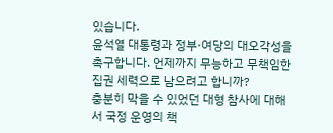있습니다.
윤석열 대통령과 정부·여당의 대오각성을 촉구합니다. 언제까지 무능하고 무책임한 집권 세력으로 남으려고 합니까?
충분히 막을 수 있었던 대형 참사에 대해서 국정 운영의 책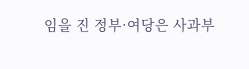임을 진 정부·여당은 사과부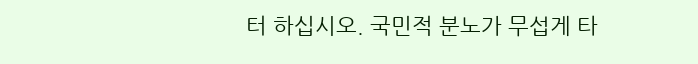터 하십시오. 국민적 분노가 무섭게 타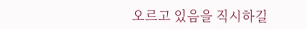오르고 있음을 직시하길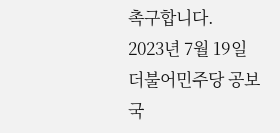촉구합니다.
2023년 7월 19일
더불어민주당 공보국